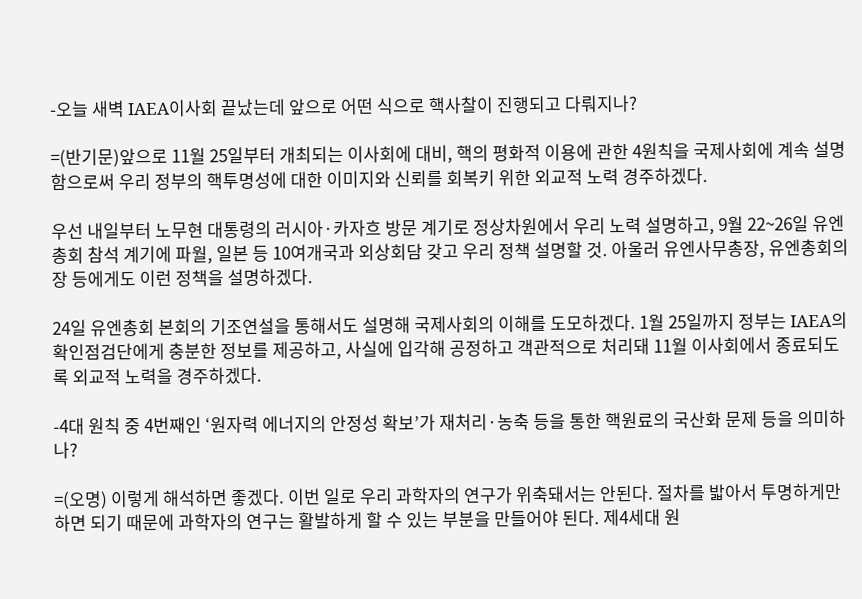-오늘 새벽 IAEA이사회 끝났는데 앞으로 어떤 식으로 핵사찰이 진행되고 다뤄지나?

=(반기문)앞으로 11월 25일부터 개최되는 이사회에 대비, 핵의 평화적 이용에 관한 4원칙을 국제사회에 계속 설명함으로써 우리 정부의 핵투명성에 대한 이미지와 신뢰를 회복키 위한 외교적 노력 경주하겠다.

우선 내일부터 노무현 대통령의 러시아·카자흐 방문 계기로 정상차원에서 우리 노력 설명하고, 9월 22~26일 유엔 총회 참석 계기에 파월, 일본 등 10여개국과 외상회담 갖고 우리 정책 설명할 것. 아울러 유엔사무총장, 유엔총회의장 등에게도 이런 정책을 설명하겠다.

24일 유엔총회 본회의 기조연설을 통해서도 설명해 국제사회의 이해를 도모하겠다. 1월 25일까지 정부는 IAEA의 확인점검단에게 충분한 정보를 제공하고, 사실에 입각해 공정하고 객관적으로 처리돼 11월 이사회에서 종료되도록 외교적 노력을 경주하겠다.

-4대 원칙 중 4번째인 ‘원자력 에너지의 안정성 확보’가 재처리·농축 등을 통한 핵원료의 국산화 문제 등을 의미하나?

=(오명) 이렇게 해석하면 좋겠다. 이번 일로 우리 과학자의 연구가 위축돼서는 안된다. 절차를 밟아서 투명하게만 하면 되기 때문에 과학자의 연구는 활발하게 할 수 있는 부분을 만들어야 된다. 제4세대 원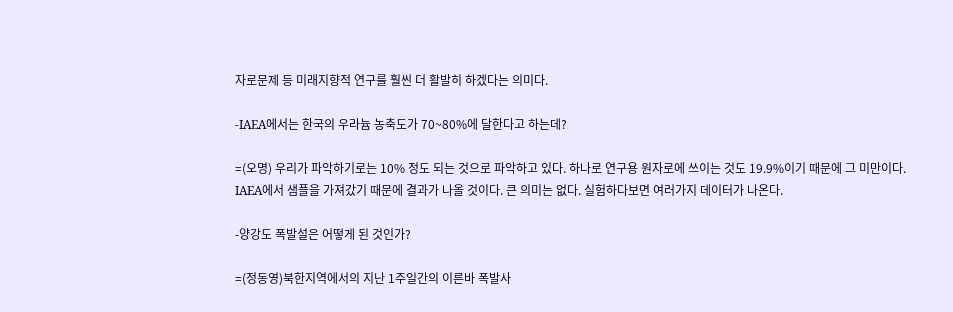자로문제 등 미래지향적 연구를 훨씬 더 활발히 하겠다는 의미다.

-IAEA에서는 한국의 우라늄 농축도가 70~80%에 달한다고 하는데?

=(오명) 우리가 파악하기로는 10% 정도 되는 것으로 파악하고 있다. 하나로 연구용 원자로에 쓰이는 것도 19.9%이기 때문에 그 미만이다. IAEA에서 샘플을 가져갔기 때문에 결과가 나올 것이다. 큰 의미는 없다. 실험하다보면 여러가지 데이터가 나온다.

-양강도 폭발설은 어떻게 된 것인가?

=(정동영)북한지역에서의 지난 1주일간의 이른바 폭발사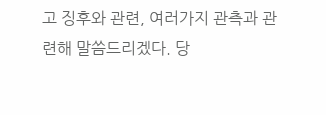고 징후와 관련, 여러가지 관측과 관련해 말씀드리겠다. 당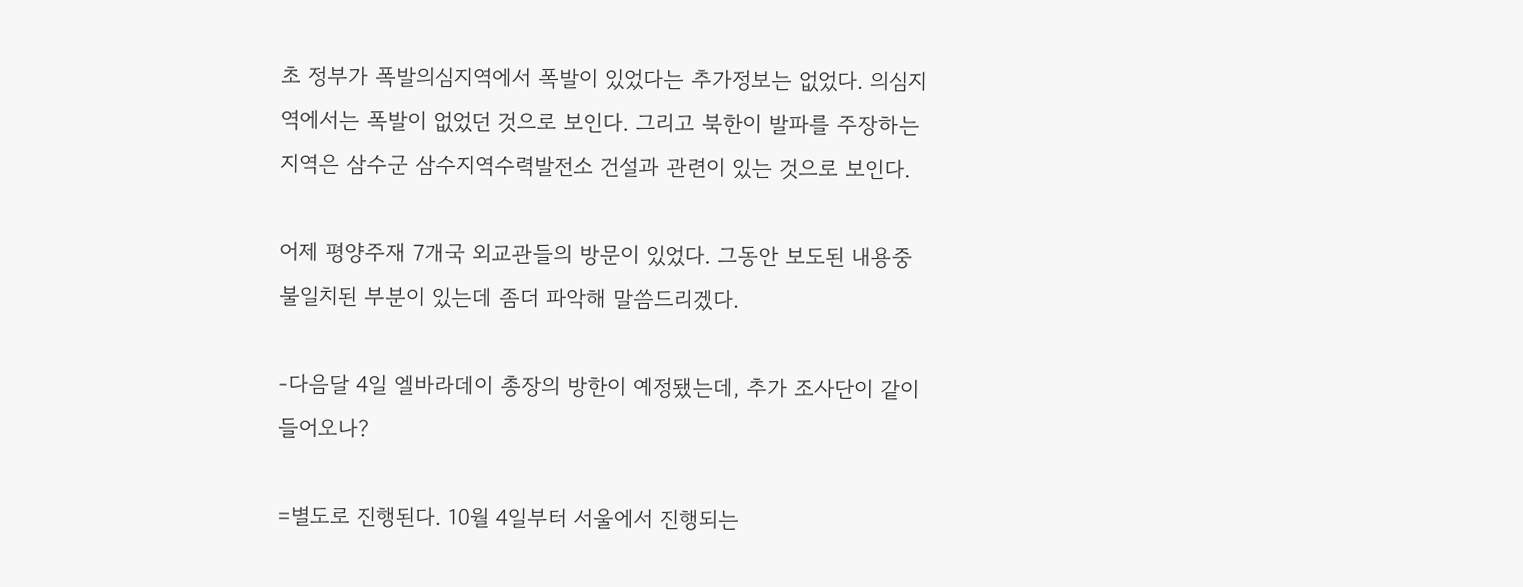초 정부가 폭발의심지역에서 폭발이 있었다는 추가정보는 없었다. 의심지역에서는 폭발이 없었던 것으로 보인다. 그리고 북한이 발파를 주장하는 지역은 삼수군 삼수지역수력발전소 건설과 관련이 있는 것으로 보인다.

어제 평양주재 7개국 외교관들의 방문이 있었다. 그동안 보도된 내용중 불일치된 부분이 있는데 좀더 파악해 말씀드리겠다.

-다음달 4일 엘바라데이 총장의 방한이 예정됐는데, 추가 조사단이 같이 들어오나?

=별도로 진행된다. 10월 4일부터 서울에서 진행되는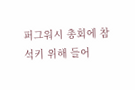퍼그워시 총회에 참석키 위해 들어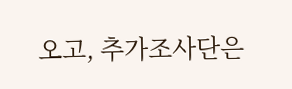오고, 추가조사단은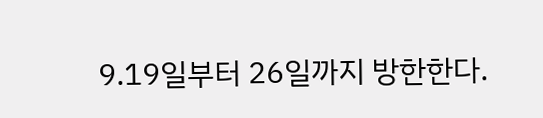9.19일부터 26일까지 방한한다.